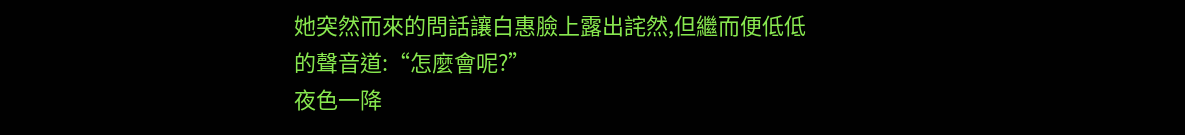她突然而來的問話讓白惠臉上露出詫然,但繼而便低低的聲音道:“怎麼會呢?”
夜色一降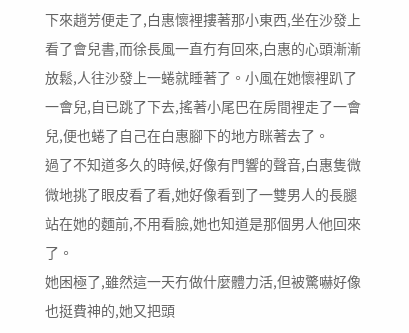下來趙芳便走了,白惠懷裡摟著那小東西,坐在沙發上看了會兒書,而徐長風一直冇有回來,白惠的心頭漸漸放鬆,人往沙發上一蜷就睡著了。小風在她懷裡趴了一會兒,自已跳了下去,搖著小尾巴在房間裡走了一會兒,便也蜷了自己在白惠腳下的地方眯著去了。
過了不知道多久的時候,好像有門響的聲音,白惠隻微微地挑了眼皮看了看,她好像看到了一雙男人的長腿站在她的麵前,不用看臉,她也知道是那個男人他回來了。
她困極了,雖然這一天冇做什麼體力活,但被驚嚇好像也挺費神的,她又把頭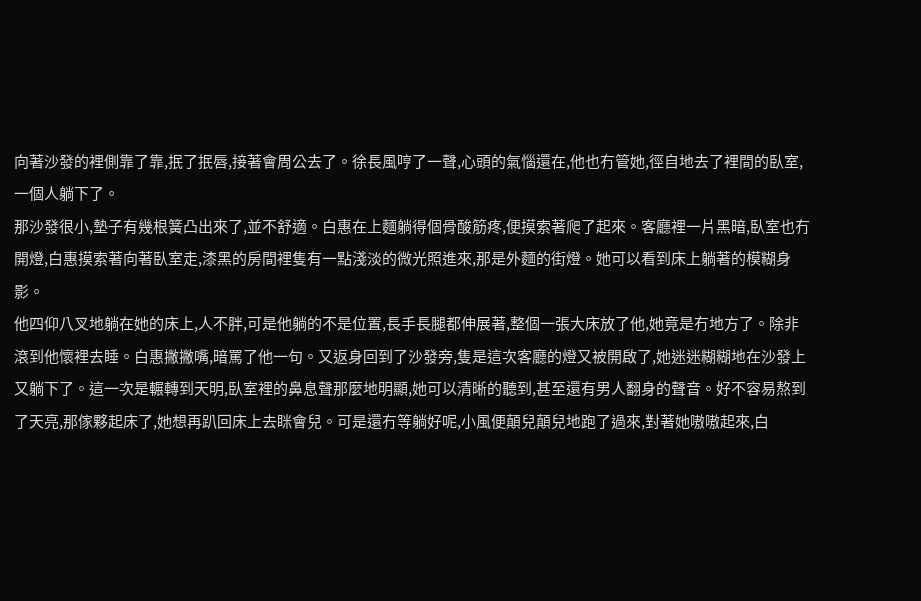向著沙發的裡側靠了靠,抿了抿唇,接著會周公去了。徐長風哼了一聲,心頭的氣惱還在,他也冇管她,徑自地去了裡間的臥室,一個人躺下了。
那沙發很小,墊子有幾根簧凸出來了,並不舒適。白惠在上麵躺得個骨酸筋疼,便摸索著爬了起來。客廳裡一片黑暗,臥室也冇開燈,白惠摸索著向著臥室走,漆黑的房間裡隻有一點淺淡的微光照進來,那是外麵的街燈。她可以看到床上躺著的模糊身影。
他四仰八叉地躺在她的床上,人不胖,可是他躺的不是位置,長手長腿都伸展著,整個一張大床放了他,她竟是冇地方了。除非滾到他懷裡去睡。白惠撇撇嘴,暗罵了他一句。又返身回到了沙發旁,隻是這次客廳的燈又被開啟了,她迷迷糊糊地在沙發上又躺下了。這一次是輾轉到天明,臥室裡的鼻息聲那麼地明顯,她可以清晰的聽到,甚至還有男人翻身的聲音。好不容易熬到了天亮,那傢夥起床了,她想再趴回床上去眯會兒。可是還冇等躺好呢,小風便顛兒顛兒地跑了過來,對著她嗷嗷起來,白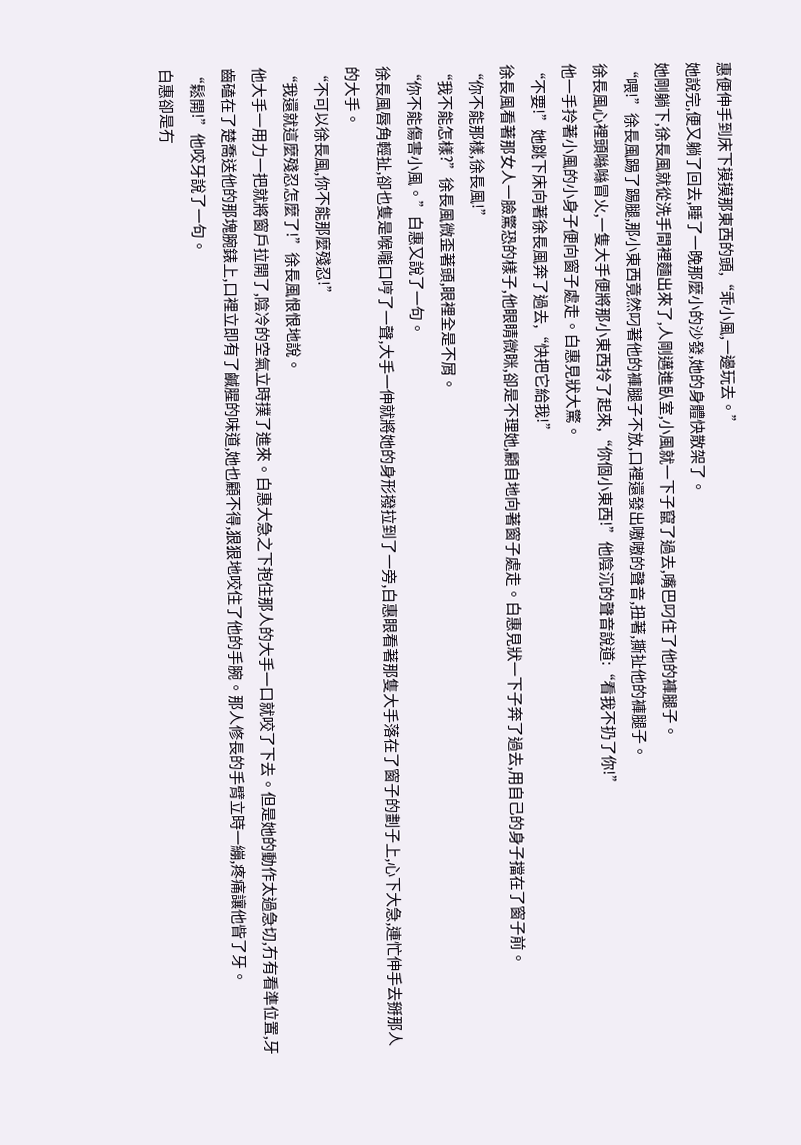惠便伸手到床下摸摸那東西的頭,“乖小風,一邊玩去。”
她說完,便又躺了回去,睡了一晚那麼小的沙發,她的身體快散架了。
她剛躺下,徐長風就從洗手間裡麵出來了,人剛邁進臥室,小風就一下子竄了過去,嘴巴叼住了他的褲腿子。
“喂!”徐長風踢了踢腿,那小東西竟然叼著他的褲腿子不放,口裡還發出嗷嗷的聲音,扭著,撕扯他的褲腿子。
徐長風心裡頭噝噝冒火,一隻大手便將那小東西拎了起來,“你個小東西!”他陰沉的聲音說道:“看我不扔了你!”
他一手拎著小風的小身子便向窗子處走。白惠見狀大驚。
“不要!”她跳下床向著徐長風奔了過去,“快把它給我!”
徐長風看著那女人一臉驚恐的樣子,他眼睛微眯,卻是不理她,顧自地向著窗子處走。白惠見狀一下子奔了過去,用自己的身子擋在了窗子前。
“你不能那樣,徐長風!”
“我不能怎樣?”徐長風微歪著頭,眼裡全是不屑。
“你不能傷害小風。”白惠又說了一句。
徐長風唇角輕扯,卻也隻是喉嚨口哼了一聲,大手一伸就將她的身形撥拉到了一旁,白惠眼看著那隻大手落在了窗子的劃子上,心下大急,連忙伸手去掰那人的大手。
“不可以徐長風,你不能那麼殘忍!”
“我還就這麼殘忍怎麼了!”徐長風恨恨地說。
他大手一用力一把就將窗戶拉開了,陰冷的空氣立時撲了進來。白惠大急之下抱住那人的大手一口就咬了下去。但是她的動作太過急切,冇有看準位置,牙齒磕在了楚喬送他的那塊腕錶上,口裡立即有了鹹腥的味道,她也顧不得,狠狠地咬住了他的手腕。那人修長的手臂立時一繃,疼痛讓他眥了牙。
“鬆開!”他咬牙說了一句。
白惠卻是冇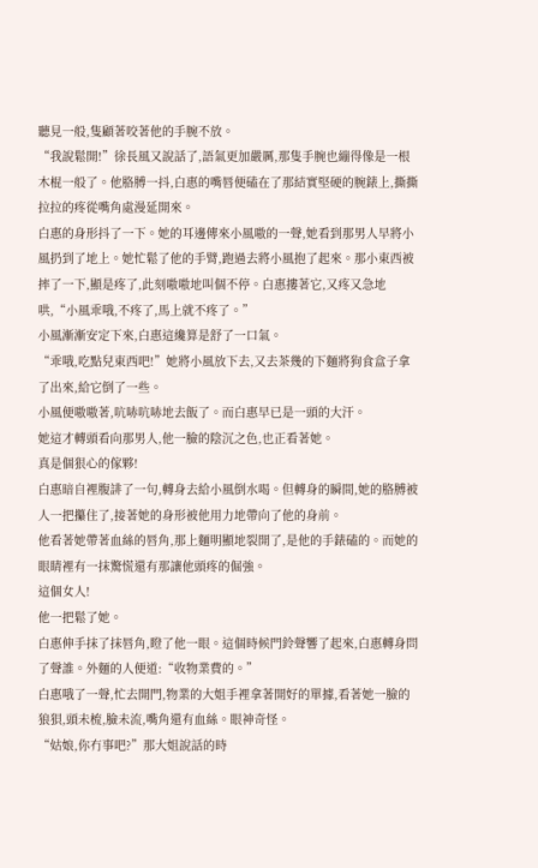聽見一般,隻顧著咬著他的手腕不放。
“我說鬆開!”徐長風又說話了,語氣更加嚴厲,那隻手腕也繃得像是一根木棍一般了。他胳膊一抖,白惠的嘴唇便磕在了那結實堅硬的腕錶上,撕撕拉拉的疼從嘴角處漫延開來。
白惠的身形抖了一下。她的耳邊傳來小風嗷的一聲,她看到那男人早將小風扔到了地上。她忙鬆了他的手臂,跑過去將小風抱了起來。那小東西被摔了一下,顯是疼了,此刻嗷嗷地叫個不停。白惠摟著它,又疼又急地哄,“小風乖哦,不疼了,馬上就不疼了。”
小風漸漸安定下來,白惠這纔算是舒了一口氣。
“乖哦,吃點兒東西吧!”她將小風放下去,又去茶幾的下麵將狗食盒子拿了出來,給它倒了一些。
小風便嗷嗷著,吭哧吭哧地去飯了。而白惠早已是一頭的大汗。
她這才轉頭看向那男人,他一臉的陰沉之色,也正看著她。
真是個狠心的傢夥!
白惠暗自裡腹誹了一句,轉身去給小風倒水喝。但轉身的瞬間,她的胳膊被人一把攥住了,接著她的身形被他用力地帶向了他的身前。
他看著她帶著血絲的唇角,那上麵明顯地裂開了,是他的手錶磕的。而她的眼睛裡有一抹驚慌還有那讓他頭疼的倔強。
這個女人!
他一把鬆了她。
白惠伸手抹了抹唇角,瞪了他一眼。這個時候門鈴聲響了起來,白惠轉身問了聲誰。外麵的人便道:“收物業費的。”
白惠哦了一聲,忙去開門,物業的大姐手裡拿著開好的單據,看著她一臉的狼狽,頭未梳,臉未流,嘴角還有血絲。眼神奇怪。
“姑娘,你冇事吧?”那大姐說話的時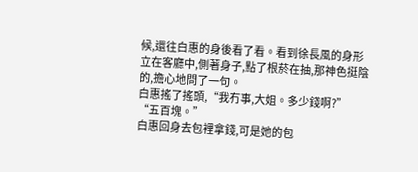候,還往白惠的身後看了看。看到徐長風的身形立在客廳中,側著身子,點了根菸在抽,那神色挺陰的,擔心地問了一句。
白惠搖了搖頭,“我冇事,大姐。多少錢啊?”
“五百塊。”
白惠回身去包裡拿錢,可是她的包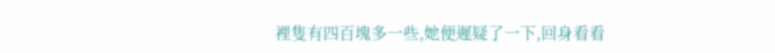裡隻有四百塊多一些,她便遲疑了一下,回身看看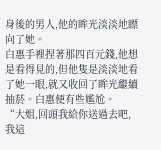身後的男人,他的眸光淡淡地瞟向了她。
白惠手裡捏著那四百元錢,他想是看得見的,但他隻是淡淡地看了她一眼,就又收回了眸光繼續抽菸。白惠便有些尷尬。
“大姐,回頭我給你送過去吧,我這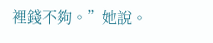裡錢不夠。”她說。